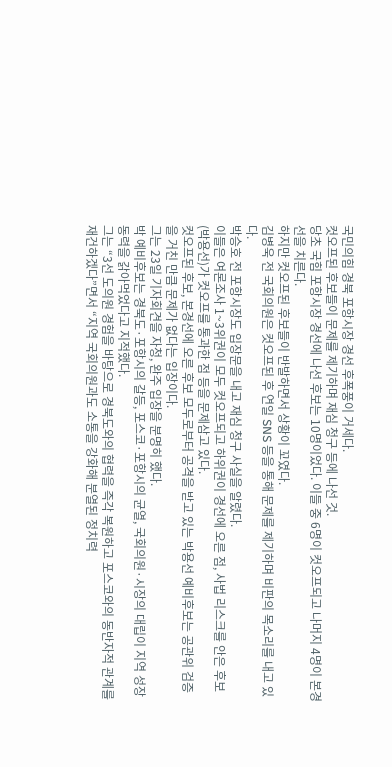국민의힘 경북 포항시장 경선 후폭풍이 거세다.
컷오프된 후보들이 문제를 제기하며 재심 청구 등에 나선 것.
당초 국힘 포항시장 경선에 나선 후보는 10명이었다. 이들 중 6명이 컷오프되고 나머지 4명이 본경선을 치른다.
하지만 컷오프된 후보들이 반발하면서 상황이 꼬였다.
김병욱 전 국회의원은 컷오프된 후 연일 SNS 등을 통해 문제를 제기하며 비판의 목소리를 내고 있다.
박승호 전 포항시장도 입장문을 내고 재심 청구 사실을 알렸다.
이들은 여론조사 1~3위권이 모두 컷오프되고 하위권이 경선에 오른 점, 사법 리스크를 안은 후보(박용선)가 컷오프를 통과한 점 등을 문제삼고 있다.
컷오프된 후보, 본경선에 오른 후보 모두로부터 공격을 받고 있는 박용선 예비후보는 공관위 검증을 거친 만큼 문제가 없다는 입장이다.
그는 23일 기자회견을 자청, 완주 입장을 분명히 했다.
박 예비후보는 경북도·포항시의 갈등, 포스코·포항시의 균열, 국회의원·시장의 대립이 지역 성장 동력을 갉아먹었다고 지적했다.
그는 “3선 도의원 경험을 바탕으로 경북도와의 협력을 즉각 복원하고 포스코와의 동반자적 관계를 재건하겠다”면서 “지역 국회의원과도 소통을 강화해 분열된 정치력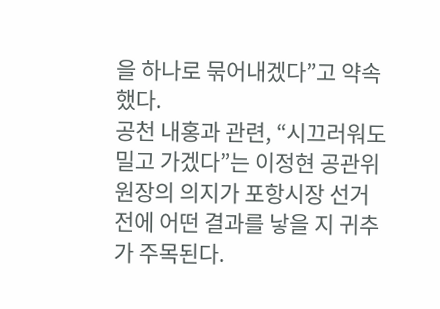을 하나로 묶어내겠다”고 약속했다.
공천 내홍과 관련, “시끄러워도 밀고 가겠다”는 이정현 공관위원장의 의지가 포항시장 선거전에 어떤 결과를 낳을 지 귀추가 주목된다.